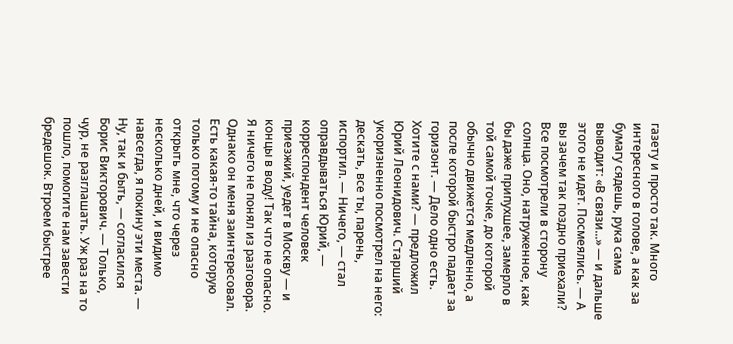газету и просто так. Много интересного в голове, а как за бумагу сядешь, рука сама выводит: «В связи...» — и дальше этого не идет. Посмеялись. — А вы зачем так поздно приехали? Все посмотрели в сторону солнца. Оно, натруженное, как бы даже припухшее, замерло в той самой точке, до которой обычно движется медленно, а после которой быстро падает за горизонт. — Дело одно есть. Хотите с нами? — предложил Юрий Леонидович. Старший укоризненно посмотрел на него: дескать, все ты, парень, испортил. — Ничего, — стал оправдываться Юрий, — корреспондент человек приезжий, уедет в Москву — и концы в воду! Так что не опасно. Я ничего не понял из разговора. Однако он меня заинтересовал. Есть какая-то тайна, которую только потому и не опасно открыть мне, что через несколько дней, и видимо навсегда, я покину эти места. — Ну, так и быть, — согласился Борис Викторович. — Только, чур, не разглашать. Уж раз на то пошло, помогите нам завести бредешок. Втроем быстрее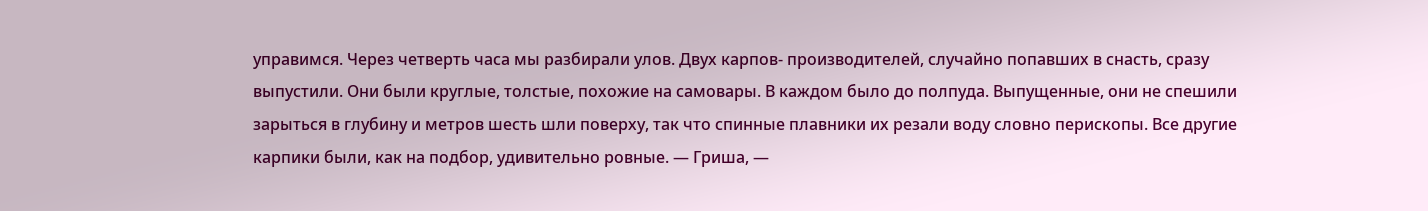управимся. Через четверть часа мы разбирали улов. Двух карпов- производителей, случайно попавших в снасть, сразу выпустили. Они были круглые, толстые, похожие на самовары. В каждом было до полпуда. Выпущенные, они не спешили зарыться в глубину и метров шесть шли поверху, так что спинные плавники их резали воду словно перископы. Все другие карпики были, как на подбор, удивительно ровные. — Гриша, —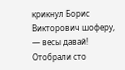крикнул Борис Викторович шоферу, — весы давай! Отобрали сто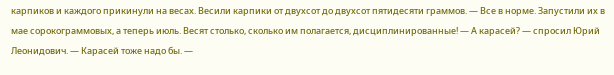карпиков и каждого прикинули на весах. Весили карпики от двухсот до двухсот пятидесяти граммов. — Все в норме. Запустили их в мае сорокограммовых, а теперь июль. Весят столько, сколько им полагается, дисциплинированные! — А карасей? — спросил Юрий Леонидович. — Карасей тоже надо бы. —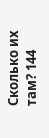Сколько их там? 144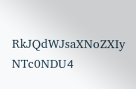RkJQdWJsaXNoZXIy NTc0NDU4